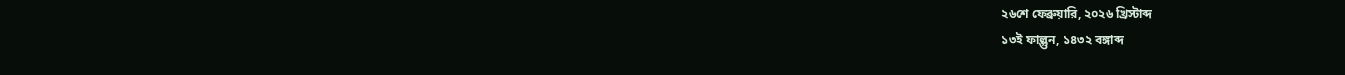২৬শে ফেব্রুয়ারি, ২০২৬ খ্রিস্টাব্দ
১৩ই ফাল্গুন, ১৪৩২ বঙ্গাব্দ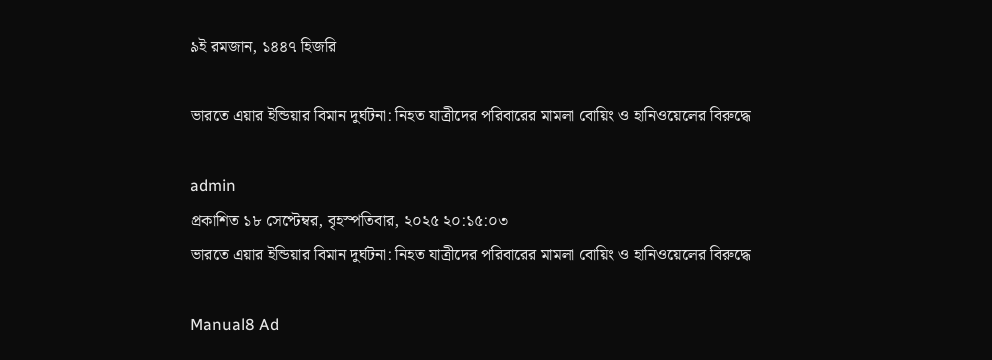৯ই রমজান, ১৪৪৭ হিজরি

ভারতে এয়ার ইন্ডিয়ার বিমান দুর্ঘটনা: নিহত যাত্রীদের পরিবারের মামলা বোয়িং ও হানিওয়েলের বিরুদ্ধে

admin
প্রকাশিত ১৮ সেপ্টেম্বর, বৃহস্পতিবার, ২০২৫ ২০:১৫:০৩
ভারতে এয়ার ইন্ডিয়ার বিমান দুর্ঘটনা: নিহত যাত্রীদের পরিবারের মামলা বোয়িং ও হানিওয়েলের বিরুদ্ধে

Manual8 Ad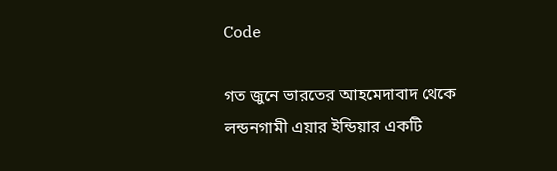Code

গত জুনে ভারতের আহমেদাবাদ থেকে লন্ডনগামী এয়ার ইন্ডিয়ার একটি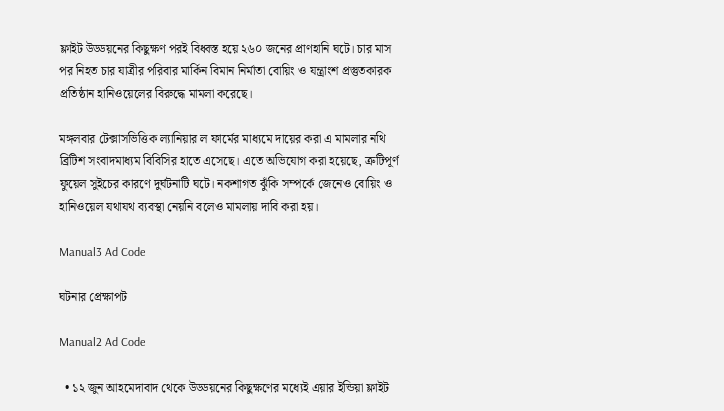ফ্লাইট উড্ডয়নের কিছুক্ষণ পরই বিধ্বস্ত হয়ে ২৬০ জনের প্রাণহানি ঘটে। চার মাস পর নিহত চার যাত্রীর পরিবার মার্কিন বিমান নির্মাতা বোয়িং ও যন্ত্রাংশ প্রস্তুতকারক প্রতিষ্ঠান হানিওয়েলের বিরুদ্ধে মামলা করেছে।

মঙ্গলবার টেক্সাসভিত্তিক ল্যানিয়ার ল ফার্মের মাধ্যমে দায়ের করা এ মামলার নথি ব্রিটিশ সংবাদমাধ্যম বিবিসির হাতে এসেছে। এতে অভিযোগ করা হয়েছে, ত্রুটিপূর্ণ ফুয়েল সুইচের কারণে দুর্ঘটনাটি ঘটে। নকশাগত ঝুঁকি সম্পর্কে জেনেও বোয়িং ও হানিওয়েল যথাযথ ব্যবস্থা নেয়নি বলেও মামলায় দাবি করা হয়।

Manual3 Ad Code

ঘটনার প্রেক্ষাপট

Manual2 Ad Code

  • ১২ জুন আহমেদাবাদ থেকে উড্ডয়নের কিছুক্ষণের মধ্যেই এয়ার ইন্ডিয়া ফ্লাইট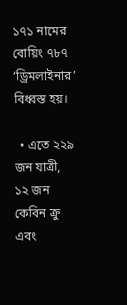১৭১ নামের বোয়িং ৭৮৭ ‘ড্রিমলাইনার’ বিধ্বস্ত হয়।

  • এতে ২২৯ জন যাত্রী, ১২ জন কেবিন ক্রু এবং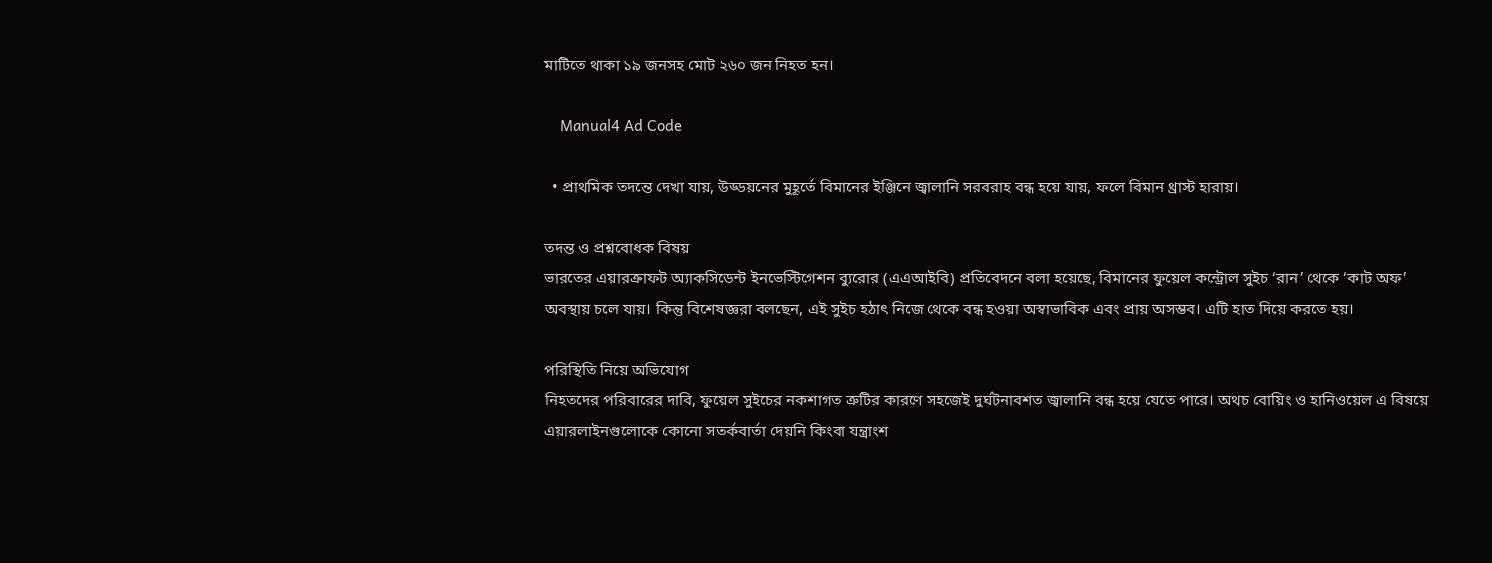মাটিতে থাকা ১৯ জনসহ মোট ২৬০ জন নিহত হন।

    Manual4 Ad Code

  • প্রাথমিক তদন্তে দেখা যায়, উড্ডয়নের মুহূর্তে বিমানের ইঞ্জিনে জ্বালানি সরবরাহ বন্ধ হয়ে যায়, ফলে বিমান থ্রাস্ট হারায়।

তদন্ত ও প্রশ্নবোধক বিষয়
ভারতের এয়ারক্রাফট অ্যাকসিডেন্ট ইনভেস্টিগেশন ব্যুরোর (এএআইবি) প্রতিবেদনে বলা হয়েছে, বিমানের ফুয়েল কন্ট্রোল সুইচ ‘রান’ থেকে ‘কাট অফ’ অবস্থায় চলে যায়। কিন্তু বিশেষজ্ঞরা বলছেন, এই সুইচ হঠাৎ নিজে থেকে বন্ধ হওয়া অস্বাভাবিক এবং প্রায় অসম্ভব। এটি হাত দিয়ে করতে হয়।

পরিস্থিতি নিয়ে অভিযোগ
নিহতদের পরিবারের দাবি, ফুয়েল সুইচের নকশাগত ত্রুটির কারণে সহজেই দুর্ঘটনাবশত জ্বালানি বন্ধ হয়ে যেতে পারে। অথচ বোয়িং ও হানিওয়েল এ বিষয়ে এয়ারলাইনগুলোকে কোনো সতর্কবার্তা দেয়নি কিংবা যন্ত্রাংশ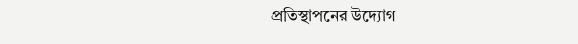প্রতিস্থাপনের উদ্যোগ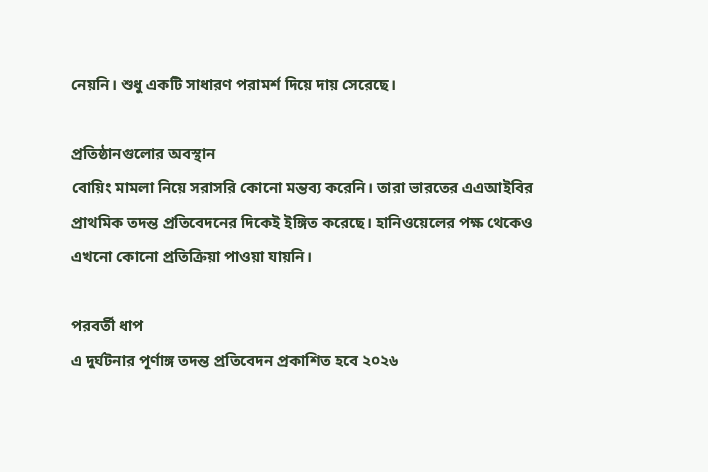নেয়নি। শুধু একটি সাধারণ পরামর্শ দিয়ে দায় সেরেছে।

প্রতিষ্ঠানগুলোর অবস্থান
বোয়িং মামলা নিয়ে সরাসরি কোনো মন্তব্য করেনি। তারা ভারতের এএআইবির প্রাথমিক তদন্ত প্রতিবেদনের দিকেই ইঙ্গিত করেছে। হানিওয়েলের পক্ষ থেকেও এখনো কোনো প্রতিক্রিয়া পাওয়া যায়নি।

পরবর্তী ধাপ
এ দুর্ঘটনার পূর্ণাঙ্গ তদন্ত প্রতিবেদন প্রকাশিত হবে ২০২৬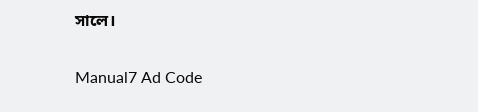সালে।

Manual7 Ad Code